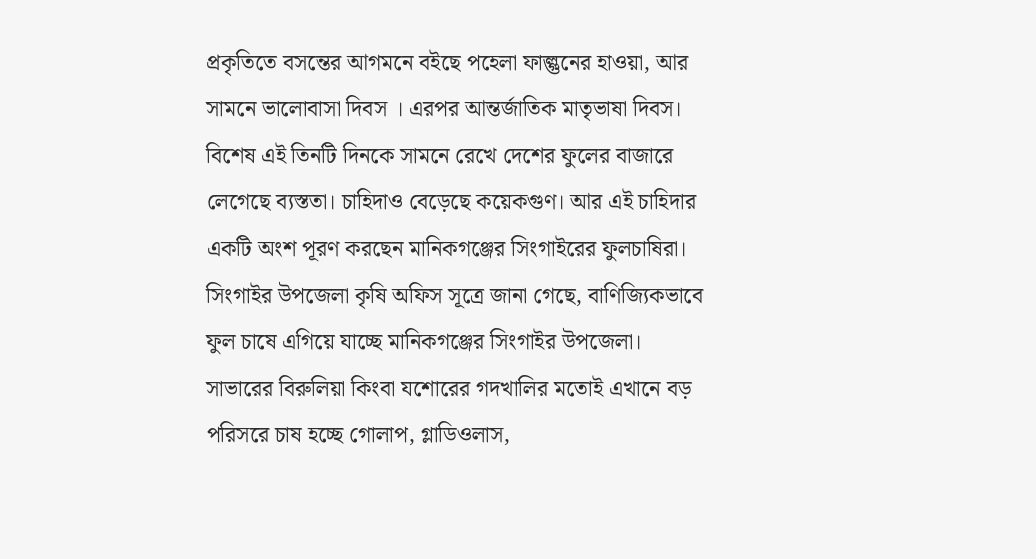প্রকৃতিতে বসন্তের আগমনে বইছে পহেলা ফাল্গুনের হাওয়া, আর সামনে ভালোবাসা দিবস । এরপর আন্তর্জাতিক মাতৃভাষা দিবস। বিশেষ এই তিনটি দিনকে সামনে রেখে দেশের ফুলের বাজারে লেগেছে ব্যস্ততা। চাহিদাও বেড়েছে কয়েকগুণ। আর এই চাহিদার একটি অংশ পূরণ করছেন মানিকগঞ্জের সিংগাইরের ফুলচাষিরা।
সিংগাইর উপজেলা কৃষি অফিস সূত্রে জানা গেছে, বাণিজ্যিকভাবে ফুল চাষে এগিয়ে যাচ্ছে মানিকগঞ্জের সিংগাইর উপজেলা। সাভারের বিরুলিয়া কিংবা যশোরের গদখালির মতোই এখানে বড় পরিসরে চাষ হচ্ছে গোলাপ, গ্লাডিওলাস,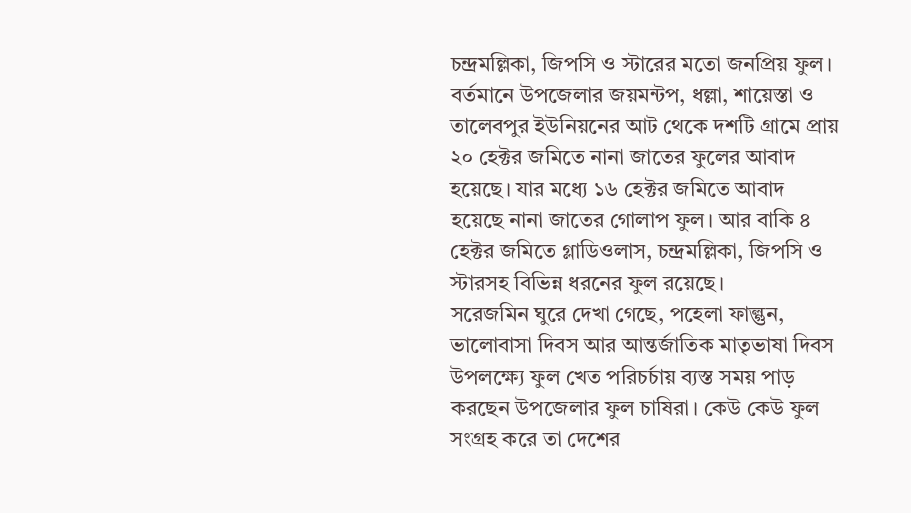চন্দ্রমল্লিকা, জিপসি ও স্টারের মতো জনপ্রিয় ফুল। বর্তমানে উপজেলার জয়মন্টপ, ধল্লা, শায়েস্তা ও তালেবপুর ইউনিয়নের আট থেকে দশটি গ্রামে প্রায় ২০ হেক্টর জমিতে নানা জাতের ফুলের আবাদ হয়েছে। যার মধ্যে ১৬ হেক্টর জমিতে আবাদ হয়েছে নানা জাতের গোলাপ ফুল। আর বাকি ৪ হেক্টর জমিতে গ্লাডিওলাস, চন্দ্রমল্লিকা, জিপসি ও স্টারসহ বিভিন্ন ধরনের ফুল রয়েছে।
সরেজমিন ঘুরে দেখা গেছে, পহেলা ফাল্গুন, ভালোবাসা দিবস আর আন্তর্জাতিক মাতৃভাষা দিবস উপলক্ষ্যে ফুল খেত পরিচর্চায় ব্যস্ত সময় পাড় করছেন উপজেলার ফুল চাষিরা। কেউ কেউ ফুল সংগ্রহ করে তা দেশের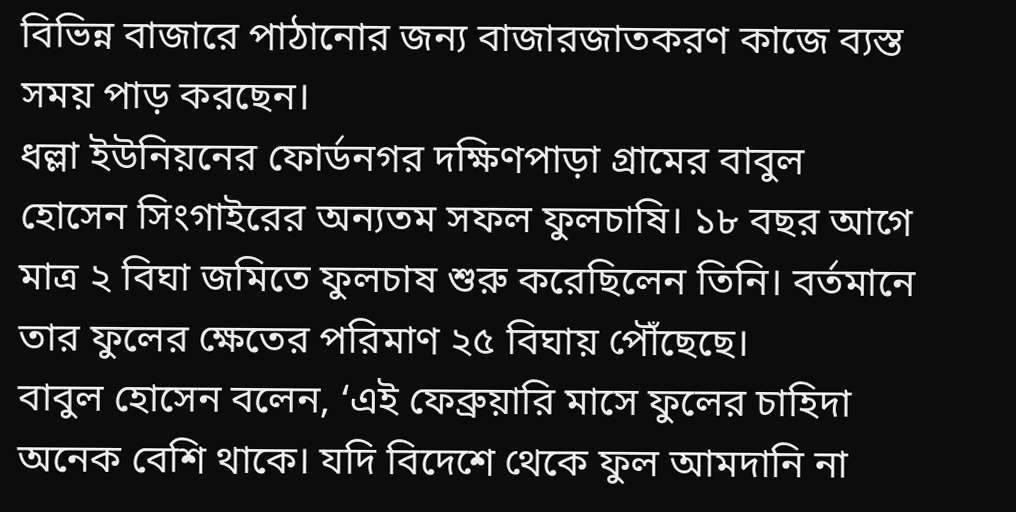বিভিন্ন বাজারে পাঠানোর জন্য বাজারজাতকরণ কাজে ব্যস্ত সময় পাড় করছেন।
ধল্লা ইউনিয়নের ফোর্ডনগর দক্ষিণপাড়া গ্রামের বাবুল হোসেন সিংগাইরের অন্যতম সফল ফুলচাষি। ১৮ বছর আগে মাত্র ২ বিঘা জমিতে ফুলচাষ শুরু করেছিলেন তিনি। বর্তমানে তার ফুলের ক্ষেতের পরিমাণ ২৫ বিঘায় পৌঁছেছে।
বাবুল হোসেন বলেন, ‘এই ফেব্রুয়ারি মাসে ফুলের চাহিদা অনেক বেশি থাকে। যদি বিদেশে থেকে ফুল আমদানি না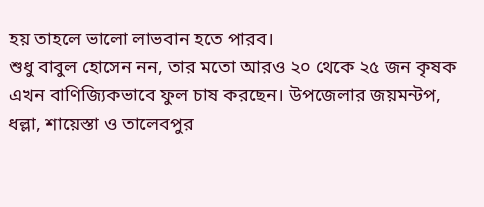হয় তাহলে ভালো লাভবান হতে পারব।
শুধু বাবুল হোসেন নন, তার মতো আরও ২০ থেকে ২৫ জন কৃষক এখন বাণিজ্যিকভাবে ফুল চাষ করছেন। উপজেলার জয়মন্টপ, ধল্লা, শায়েস্তা ও তালেবপুর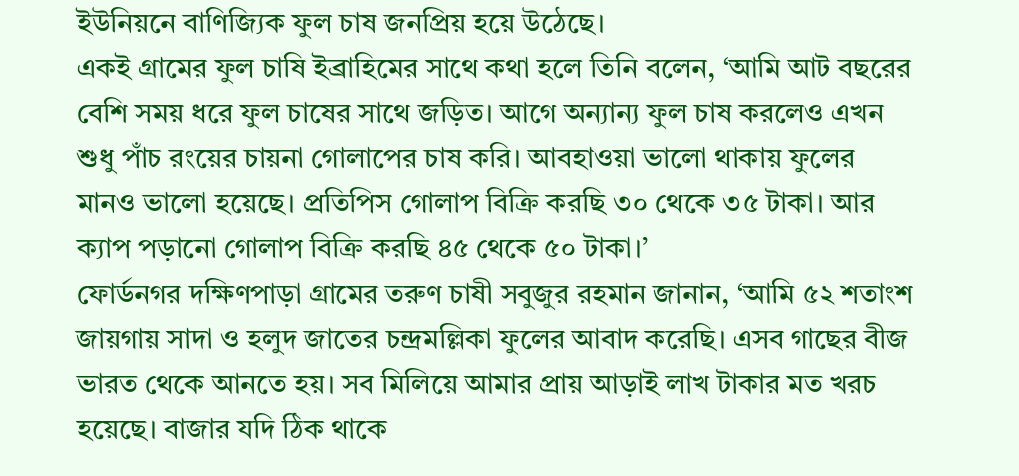ইউনিয়নে বাণিজ্যিক ফুল চাষ জনপ্রিয় হয়ে উঠেছে।
একই গ্রামের ফুল চাষি ইব্রাহিমের সাথে কথা হলে তিনি বলেন, ‘আমি আট বছরের বেশি সময় ধরে ফুল চাষের সাথে জড়িত। আগে অন্যান্য ফুল চাষ করলেও এখন শুধু পাঁচ রংয়ের চায়না গোলাপের চাষ করি। আবহাওয়া ভালো থাকায় ফুলের মানও ভালো হয়েছে। প্রতিপিস গোলাপ বিক্রি করছি ৩০ থেকে ৩৫ টাকা। আর ক্যাপ পড়ানো গোলাপ বিক্রি করছি ৪৫ থেকে ৫০ টাকা।’
ফোর্ডনগর দক্ষিণপাড়া গ্রামের তরুণ চাষী সবুজুর রহমান জানান, ‘আমি ৫২ শতাংশ জায়গায় সাদা ও হলুদ জাতের চন্দ্রমল্লিকা ফুলের আবাদ করেছি। এসব গাছের বীজ ভারত থেকে আনতে হয়। সব মিলিয়ে আমার প্রায় আড়াই লাখ টাকার মত খরচ হয়েছে। বাজার যদি ঠিক থাকে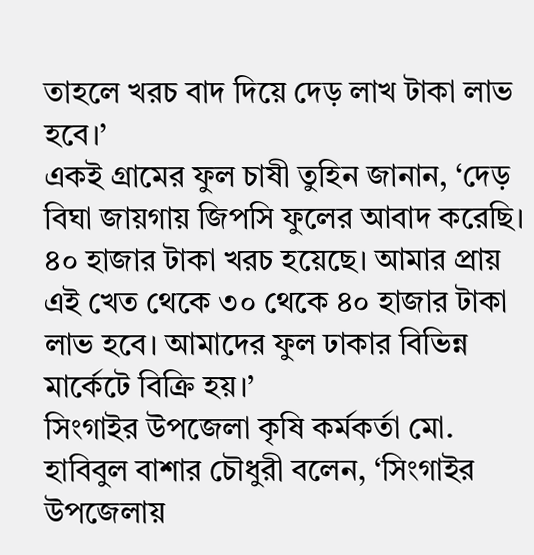তাহলে খরচ বাদ দিয়ে দেড় লাখ টাকা লাভ হবে।’
একই গ্রামের ফুল চাষী তুহিন জানান, ‘দেড় বিঘা জায়গায় জিপসি ফুলের আবাদ করেছি। ৪০ হাজার টাকা খরচ হয়েছে। আমার প্রায় এই খেত থেকে ৩০ থেকে ৪০ হাজার টাকা লাভ হবে। আমাদের ফুল ঢাকার বিভিন্ন মার্কেটে বিক্রি হয়।’
সিংগাইর উপজেলা কৃষি কর্মকর্তা মো. হাবিবুল বাশার চৌধুরী বলেন, ‘সিংগাইর উপজেলায়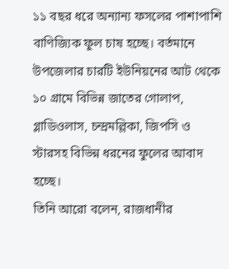১১ বছর ধরে অন্যান্য ফসলের পাশাপাশি বাণিজ্যিক ফুল চাষ হচ্ছে। বর্তমানে উপজেলার চারটি ইউনিয়নের আট থেকে ১০ গ্রামে বিভিন্ন জাতের গোলাপ, গ্লাডিওলাস, চন্দ্রমল্লিকা, জিপসি ও স্টারসহ বিভিন্ন ধরনের ফুলের আবাদ হচ্ছে।
তিনি আরো বলেন, রাজধানীর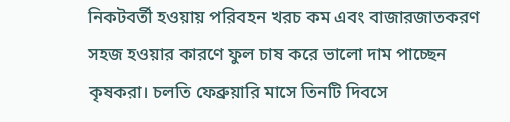নিকটবর্তী হওয়ায় পরিবহন খরচ কম এবং বাজারজাতকরণ সহজ হওয়ার কারণে ফুল চাষ করে ভালো দাম পাচ্ছেন কৃষকরা। চলতি ফেব্রুয়ারি মাসে তিনটি দিবসে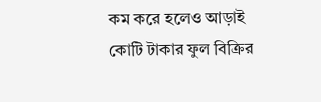কম করে হলেও আড়াই কোটি টাকার ফুল বিক্রির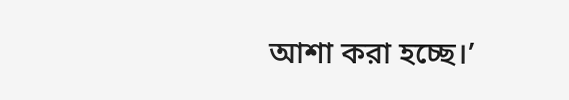আশা করা হচ্ছে।’